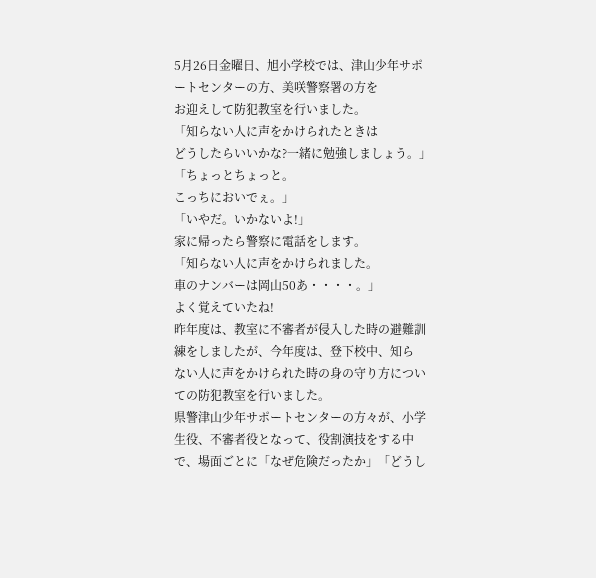5月26日金曜日、旭小学校では、津山少年サポートセンターの方、美咲警察署の方を
お迎えして防犯教室を行いました。
「知らない人に声をかけられたときは
どうしたらいいかな?一緒に勉強しましょう。」
「ちょっとちょっと。
こっちにおいでぇ。」
「いやだ。いかないよ!」
家に帰ったら警察に電話をします。
「知らない人に声をかけられました。
車のナンバーは岡山50あ・・・・。」
よく覚えていたね!
昨年度は、教室に不審者が侵入した時の避難訓練をしましたが、今年度は、登下校中、知ら
ない人に声をかけられた時の身の守り方についての防犯教室を行いました。
県警津山少年サポートセンターの方々が、小学生役、不審者役となって、役割演技をする中
で、場面ごとに「なぜ危険だったか」「どうし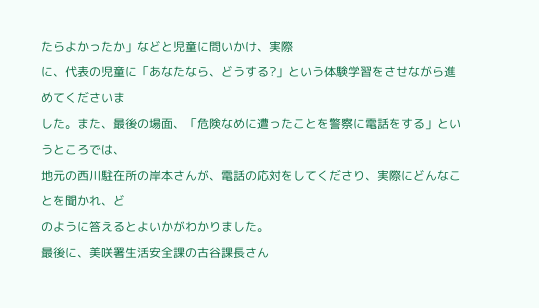たらよかったか」などと児童に問いかけ、実際
に、代表の児童に「あなたなら、どうする?」という体験学習をさせながら進めてくださいま
した。また、最後の場面、「危険なめに遭ったことを警察に電話をする」というところでは、
地元の西川駐在所の岸本さんが、電話の応対をしてくださり、実際にどんなことを聞かれ、ど
のように答えるとよいかがわかりました。
最後に、美咲署生活安全課の古谷課長さん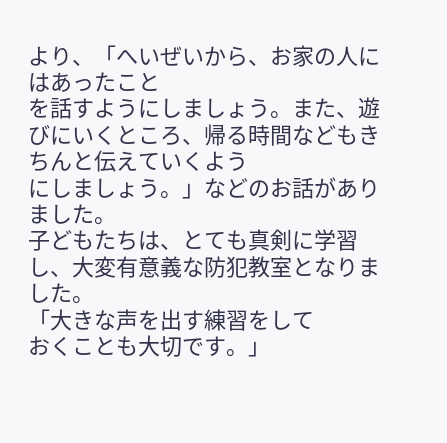より、「へいぜいから、お家の人にはあったこと
を話すようにしましょう。また、遊びにいくところ、帰る時間などもきちんと伝えていくよう
にしましょう。」などのお話がありました。
子どもたちは、とても真剣に学習し、大変有意義な防犯教室となりました。
「大きな声を出す練習をして
おくことも大切です。」